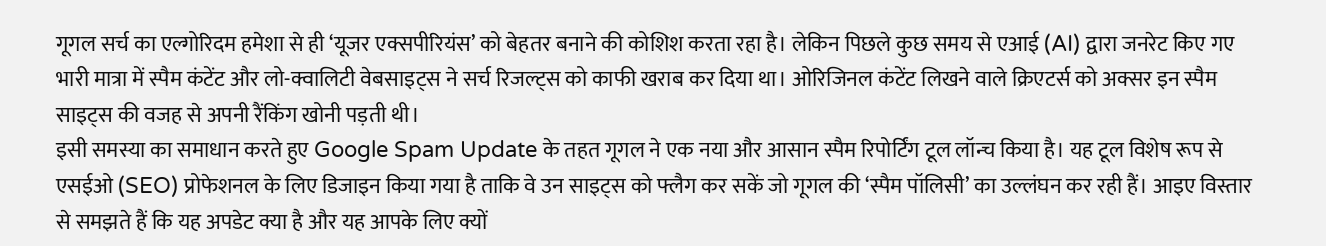गूगल सर्च का एल्गोरिदम हमेशा से ही ‘यूजर एक्सपीरियंस’ को बेहतर बनाने की कोशिश करता रहा है। लेकिन पिछले कुछ समय से एआई (AI) द्वारा जनरेट किए गए भारी मात्रा में स्पैम कंटेंट और लो-क्वालिटी वेबसाइट्स ने सर्च रिजल्ट्स को काफी खराब कर दिया था। ओरिजिनल कंटेंट लिखने वाले क्रिएटर्स को अक्सर इन स्पैम साइट्स की वजह से अपनी रैंकिंग खोनी पड़ती थी।
इसी समस्या का समाधान करते हुए Google Spam Update के तहत गूगल ने एक नया और आसान स्पैम रिपोर्टिंग टूल लॉन्च किया है। यह टूल विशेष रूप से एसईओ (SEO) प्रोफेशनल के लिए डिजाइन किया गया है ताकि वे उन साइट्स को फ्लैग कर सकें जो गूगल की ‘स्पैम पॉलिसी’ का उल्लंघन कर रही हैं। आइए विस्तार से समझते हैं कि यह अपडेट क्या है और यह आपके लिए क्यों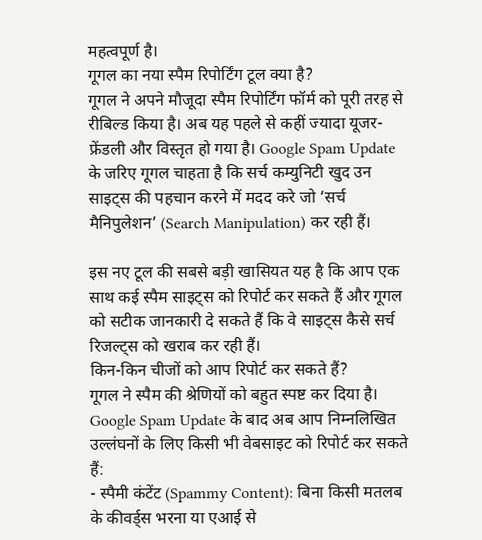महत्वपूर्ण है।
गूगल का नया स्पैम रिपोर्टिंग टूल क्या है?
गूगल ने अपने मौजूदा स्पैम रिपोर्टिंग फॉर्म को पूरी तरह से रीबिल्ड किया है। अब यह पहले से कहीं ज्यादा यूजर-फ्रेंडली और विस्तृत हो गया है। Google Spam Update के जरिए गूगल चाहता है कि सर्च कम्युनिटी खुद उन साइट्स की पहचान करने में मदद करे जो ‘सर्च मैनिपुलेशन’ (Search Manipulation) कर रही हैं।

इस नए टूल की सबसे बड़ी खासियत यह है कि आप एक साथ कई स्पैम साइट्स को रिपोर्ट कर सकते हैं और गूगल को सटीक जानकारी दे सकते हैं कि वे साइट्स कैसे सर्च रिजल्ट्स को खराब कर रही हैं।
किन-किन चीजों को आप रिपोर्ट कर सकते हैं?
गूगल ने स्पैम की श्रेणियों को बहुत स्पष्ट कर दिया है। Google Spam Update के बाद अब आप निम्नलिखित उल्लंघनों के लिए किसी भी वेबसाइट को रिपोर्ट कर सकते हैं:
- स्पैमी कंटेंट (Spammy Content): बिना किसी मतलब के कीवर्ड्स भरना या एआई से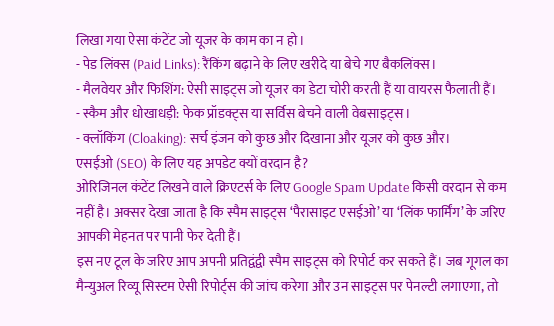लिखा गया ऐसा कंटेंट जो यूजर के काम का न हो।
- पेड लिंक्स (Paid Links): रैंकिंग बढ़ाने के लिए खरीदे या बेचे गए बैकलिंक्स।
- मैलवेयर और फिशिंग: ऐसी साइट्स जो यूजर का डेटा चोरी करती हैं या वायरस फैलाती हैं।
- स्कैम और धोखाधड़ी: फेक प्रॉडक्ट्स या सर्विस बेचने वाली वेबसाइट्स।
- क्लॉकिंग (Cloaking): सर्च इंजन को कुछ और दिखाना और यूजर को कुछ और।
एसईओ (SEO) के लिए यह अपडेट क्यों वरदान है?
ओरिजिनल कंटेंट लिखने वाले क्रिएटर्स के लिए Google Spam Update किसी वरदान से कम नहीं है। अक्सर देखा जाता है कि स्पैम साइट्स ‘पैरासाइट एसईओ’ या ‘लिंक फार्मिंग’ के जरिए आपकी मेहनत पर पानी फेर देती हैं।
इस नए टूल के जरिए आप अपनी प्रतिद्वंद्वी स्पैम साइट्स को रिपोर्ट कर सकते हैं। जब गूगल का मैन्युअल रिव्यू सिस्टम ऐसी रिपोर्ट्स की जांच करेगा और उन साइट्स पर पेनल्टी लगाएगा, तो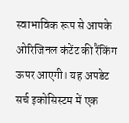स्वाभाविक रूप से आपके ओरिजिनल कंटेंट की रैंकिंग ऊपर आएगी। यह अपडेट सर्च इकोसिस्टम में एक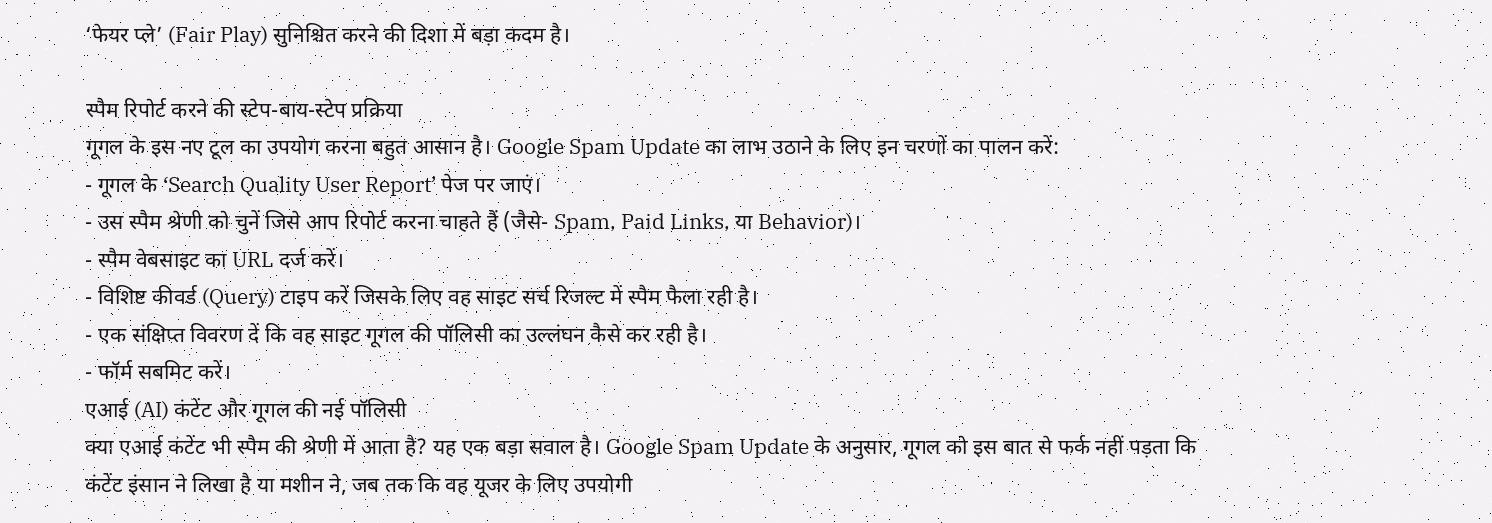‘फेयर प्ले’ (Fair Play) सुनिश्चित करने की दिशा में बड़ा कदम है।

स्पैम रिपोर्ट करने की स्टेप-बाय-स्टेप प्रक्रिया
गूगल के इस नए टूल का उपयोग करना बहुत आसान है। Google Spam Update का लाभ उठाने के लिए इन चरणों का पालन करें:
- गूगल के ‘Search Quality User Report’ पेज पर जाएं।
- उस स्पैम श्रेणी को चुनें जिसे आप रिपोर्ट करना चाहते हैं (जैसे- Spam, Paid Links, या Behavior)।
- स्पैम वेबसाइट का URL दर्ज करें।
- विशिष्ट कीवर्ड (Query) टाइप करें जिसके लिए वह साइट सर्च रिजल्ट में स्पैम फैला रही है।
- एक संक्षिप्त विवरण दें कि वह साइट गूगल की पॉलिसी का उल्लंघन कैसे कर रही है।
- फॉर्म सबमिट करें।
एआई (AI) कंटेंट और गूगल की नई पॉलिसी
क्या एआई कंटेंट भी स्पैम की श्रेणी में आता है? यह एक बड़ा सवाल है। Google Spam Update के अनुसार, गूगल को इस बात से फर्क नहीं पड़ता कि कंटेंट इंसान ने लिखा है या मशीन ने, जब तक कि वह यूजर के लिए उपयोगी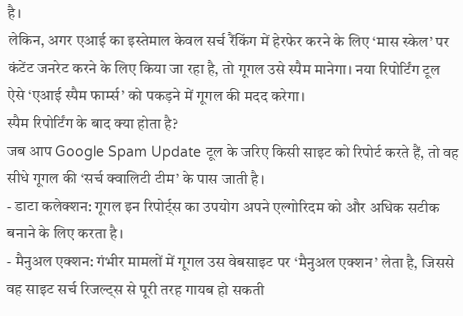है।
लेकिन, अगर एआई का इस्तेमाल केवल सर्च रैंकिंग में हेरफेर करने के लिए ‘मास स्केल’ पर कंटेंट जनरेट करने के लिए किया जा रहा है, तो गूगल उसे स्पैम मानेगा। नया रिपोर्टिंग टूल ऐसे ‘एआई स्पैम फार्म्स’ को पकड़ने में गूगल की मदद करेगा।
स्पैम रिपोर्टिंग के बाद क्या होता है?
जब आप Google Spam Update टूल के जरिए किसी साइट को रिपोर्ट करते हैं, तो वह सीधे गूगल की ‘सर्च क्वालिटी टीम’ के पास जाती है।
- डाटा कलेक्शन: गूगल इन रिपोर्ट्स का उपयोग अपने एल्गोरिदम को और अधिक सटीक बनाने के लिए करता है।
- मैनुअल एक्शन: गंभीर मामलों में गूगल उस वेबसाइट पर ‘मैनुअल एक्शन’ लेता है, जिससे वह साइट सर्च रिजल्ट्स से पूरी तरह गायब हो सकती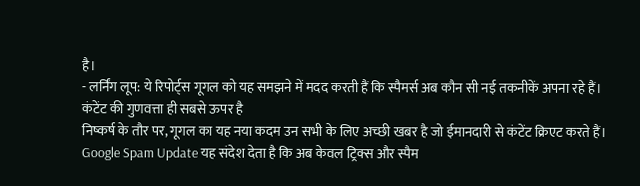है।
- लर्निंग लूप: ये रिपोर्ट्स गूगल को यह समझने में मदद करती हैं कि स्पैमर्स अब कौन सी नई तकनीकें अपना रहे हैं।
कंटेंट की गुणवत्ता ही सबसे ऊपर है
निष्कर्ष के तौर पर, गूगल का यह नया कदम उन सभी के लिए अच्छी खबर है जो ईमानदारी से कंटेंट क्रिएट करते हैं। Google Spam Update यह संदेश देता है कि अब केवल ट्रिक्स और स्पैम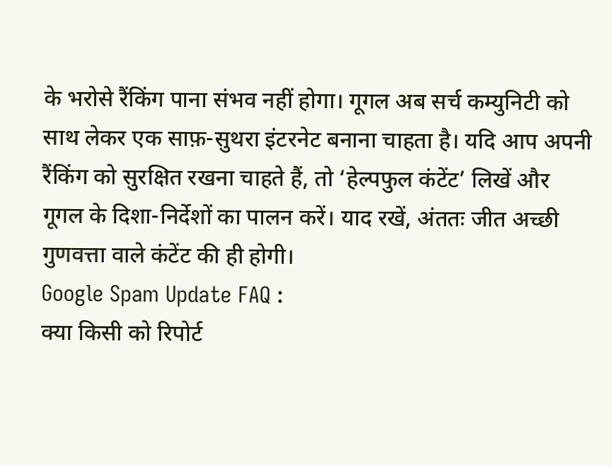के भरोसे रैंकिंग पाना संभव नहीं होगा। गूगल अब सर्च कम्युनिटी को साथ लेकर एक साफ़-सुथरा इंटरनेट बनाना चाहता है। यदि आप अपनी रैंकिंग को सुरक्षित रखना चाहते हैं, तो ‘हेल्पफुल कंटेंट’ लिखें और गूगल के दिशा-निर्देशों का पालन करें। याद रखें, अंततः जीत अच्छी गुणवत्ता वाले कंटेंट की ही होगी।
Google Spam Update FAQ :
क्या किसी को रिपोर्ट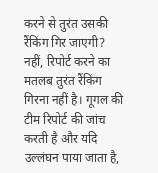करने से तुरंत उसकी रैंकिंग गिर जाएगी?
नहीं, रिपोर्ट करने का मतलब तुरंत रैंकिंग गिरना नहीं है। गूगल की टीम रिपोर्ट की जांच करती है और यदि उल्लंघन पाया जाता है,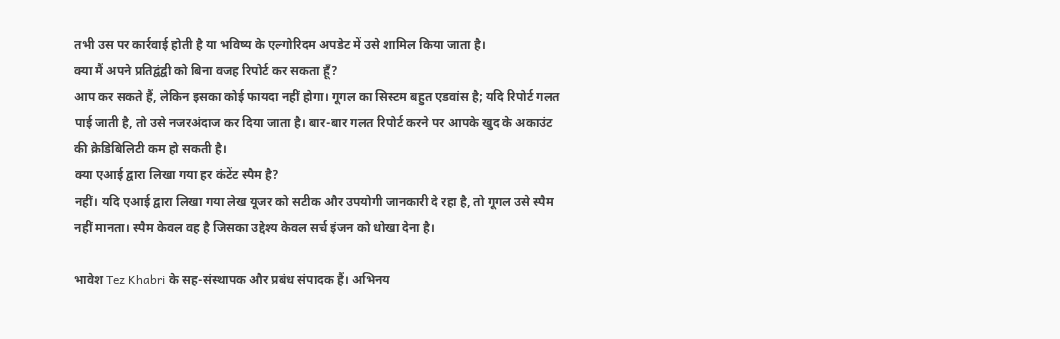तभी उस पर कार्रवाई होती है या भविष्य के एल्गोरिदम अपडेट में उसे शामिल किया जाता है।
क्या मैं अपने प्रतिद्वंद्वी को बिना वजह रिपोर्ट कर सकता हूँ?
आप कर सकते हैं, लेकिन इसका कोई फायदा नहीं होगा। गूगल का सिस्टम बहुत एडवांस है; यदि रिपोर्ट गलत पाई जाती है, तो उसे नजरअंदाज कर दिया जाता है। बार-बार गलत रिपोर्ट करने पर आपके खुद के अकाउंट की क्रेडिबिलिटी कम हो सकती है।
क्या एआई द्वारा लिखा गया हर कंटेंट स्पैम है?
नहीं। यदि एआई द्वारा लिखा गया लेख यूजर को सटीक और उपयोगी जानकारी दे रहा है, तो गूगल उसे स्पैम नहीं मानता। स्पैम केवल वह है जिसका उद्देश्य केवल सर्च इंजन को धोखा देना है।

भावेश Tez Khabri के सह-संस्थापक और प्रबंध संपादक हैं। अभिनय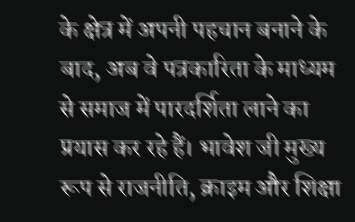के क्षेत्र में अपनी पहचान बनाने के बाद, अब वे पत्रकारिता के माध्यम से समाज में पारदर्शिता लाने का प्रयास कर रहे हैं। भावेश जी मुख्य रूप से राजनीति, क्राइम और शिक्षा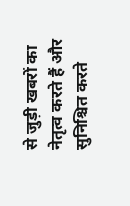से जुड़ी खबरों का नेतृत्व करते हैं और सुनिश्चित करते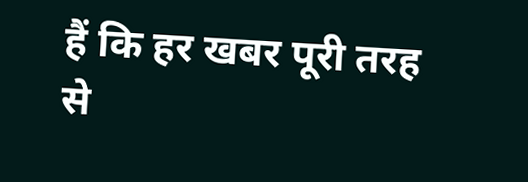हैं कि हर खबर पूरी तरह से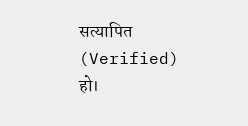सत्यापित (Verified) हो।